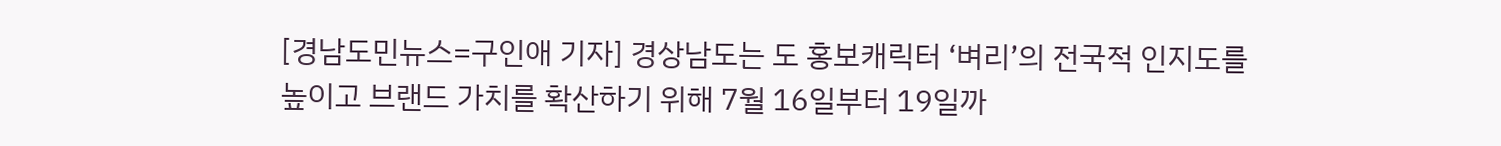[경남도민뉴스=구인애 기자] 경상남도는 도 홍보캐릭터 ‘벼리’의 전국적 인지도를 높이고 브랜드 가치를 확산하기 위해 7월 16일부터 19일까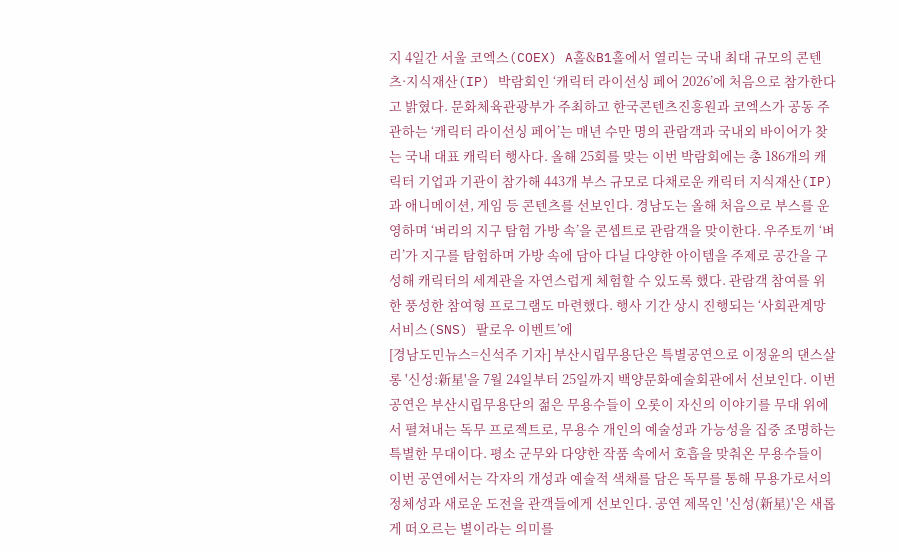지 4일간 서울 코엑스(COEX) A홀&B1홀에서 열리는 국내 최대 규모의 콘텐츠·지식재산(IP) 박람회인 ‘캐릭터 라이선싱 페어 2026’에 처음으로 참가한다고 밝혔다. 문화체육관광부가 주최하고 한국콘텐츠진흥원과 코엑스가 공동 주관하는 ‘캐릭터 라이선싱 페어’는 매년 수만 명의 관람객과 국내외 바이어가 찾는 국내 대표 캐릭터 행사다. 올해 25회를 맞는 이번 박람회에는 총 186개의 캐릭터 기업과 기관이 참가해 443개 부스 규모로 다채로운 캐릭터 지식재산(IP)과 애니메이션, 게임 등 콘텐츠를 선보인다. 경남도는 올해 처음으로 부스를 운영하며 ‘벼리의 지구 탐험 가방 속’을 콘셉트로 관람객을 맞이한다. 우주토끼 ‘벼리’가 지구를 탐험하며 가방 속에 담아 다닐 다양한 아이템을 주제로 공간을 구성해 캐릭터의 세계관을 자연스럽게 체험할 수 있도록 했다. 관람객 참여를 위한 풍성한 참여형 프로그램도 마련했다. 행사 기간 상시 진행되는 ‘사회관계망서비스(SNS) 팔로우 이벤트’에
[경남도민뉴스=신석주 기자] 부산시립무용단은 특별공연으로 이정윤의 댄스살롱 '신성:新星'을 7월 24일부터 25일까지 백양문화예술회관에서 선보인다. 이번 공연은 부산시립무용단의 젊은 무용수들이 오롯이 자신의 이야기를 무대 위에서 펼쳐내는 독무 프로젝트로, 무용수 개인의 예술성과 가능성을 집중 조명하는 특별한 무대이다. 평소 군무와 다양한 작품 속에서 호흡을 맞춰온 무용수들이 이번 공연에서는 각자의 개성과 예술적 색채를 담은 독무를 통해 무용가로서의 정체성과 새로운 도전을 관객들에게 선보인다. 공연 제목인 '신성(新星)'은 새롭게 떠오르는 별이라는 의미를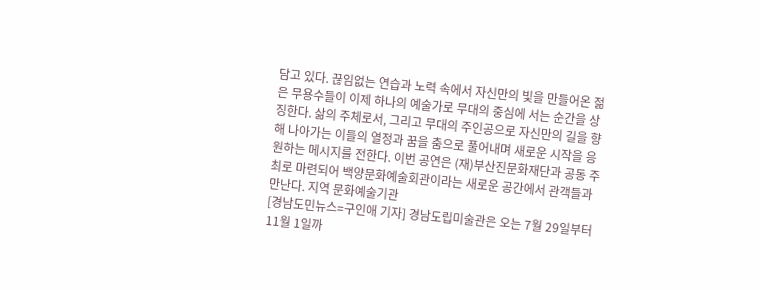담고 있다. 끊임없는 연습과 노력 속에서 자신만의 빛을 만들어온 젊은 무용수들이 이제 하나의 예술가로 무대의 중심에 서는 순간을 상징한다. 삶의 주체로서, 그리고 무대의 주인공으로 자신만의 길을 향해 나아가는 이들의 열정과 꿈을 춤으로 풀어내며 새로운 시작을 응원하는 메시지를 전한다. 이번 공연은 (재)부산진문화재단과 공동 주최로 마련되어 백양문화예술회관이라는 새로운 공간에서 관객들과 만난다. 지역 문화예술기관
[경남도민뉴스=구인애 기자] 경남도립미술관은 오는 7월 29일부터 11월 1일까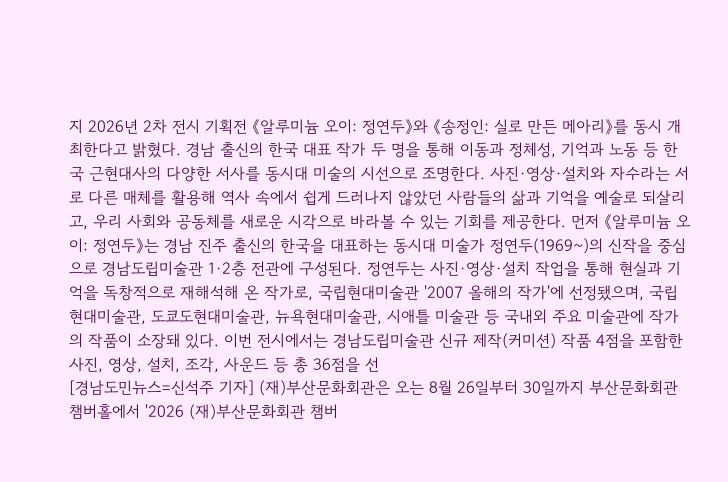지 2026년 2차 전시 기획전 《알루미늄 오이: 정연두》와 《송정인: 실로 만든 메아리》를 동시 개최한다고 밝혔다. 경남 출신의 한국 대표 작가 두 명을 통해 이동과 정체성, 기억과 노동 등 한국 근현대사의 다양한 서사를 동시대 미술의 시선으로 조명한다. 사진·영상·설치와 자수라는 서로 다른 매체를 활용해 역사 속에서 쉽게 드러나지 않았던 사람들의 삶과 기억을 예술로 되살리고, 우리 사회와 공동체를 새로운 시각으로 바라볼 수 있는 기회를 제공한다. 먼저 《알루미늄 오이: 정연두》는 경남 진주 출신의 한국을 대표하는 동시대 미술가 정연두(1969~)의 신작을 중심으로 경남도립미술관 1·2층 전관에 구성된다. 정연두는 사진·영상·설치 작업을 통해 현실과 기억을 독창적으로 재해석해 온 작가로, 국립현대미술관 '2007 올해의 작가'에 선정됐으며, 국립현대미술관, 도쿄도현대미술관, 뉴욕현대미술관, 시애틀 미술관 등 국내외 주요 미술관에 작가의 작품이 소장돼 있다. 이번 전시에서는 경남도립미술관 신규 제작(커미션) 작품 4점을 포함한 사진, 영상, 설치, 조각, 사운드 등 총 36점을 선
[경남도민뉴스=신석주 기자] (재)부산문화회관은 오는 8월 26일부터 30일까지 부산문화회관 챔버홀에서 '2026 (재)부산문화회관 챔버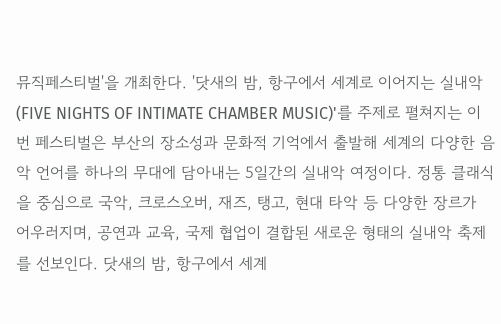뮤직페스티벌'을 개최한다. '닷새의 밤, 항구에서 세계로 이어지는 실내악(FIVE NIGHTS OF INTIMATE CHAMBER MUSIC)'를 주제로 펼쳐지는 이번 페스티벌은 부산의 장소성과 문화적 기억에서 출발해 세계의 다양한 음악 언어를 하나의 무대에 담아내는 5일간의 실내악 여정이다. 정통 클래식을 중심으로 국악, 크로스오버, 재즈, 탱고, 현대 타악 등 다양한 장르가 어우러지며, 공연과 교육, 국제 협업이 결합된 새로운 형태의 실내악 축제를 선보인다. 닷새의 밤, 항구에서 세계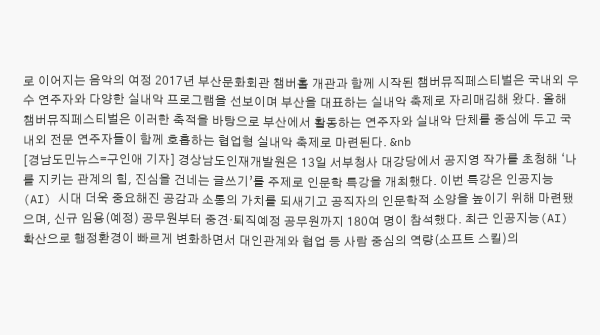로 이어지는 음악의 여정 2017년 부산문화회관 챔버홀 개관과 함께 시작된 챔버뮤직페스티벌은 국내외 우수 연주자와 다양한 실내악 프로그램을 선보이며 부산을 대표하는 실내악 축제로 자리매김해 왔다. 올해 챔버뮤직페스티벌은 이러한 축적을 바탕으로 부산에서 활동하는 연주자와 실내악 단체를 중심에 두고 국내외 전문 연주자들이 함께 호흡하는 협업형 실내악 축제로 마련된다. &nb
[경남도민뉴스=구인애 기자] 경상남도인재개발원은 13일 서부청사 대강당에서 공지영 작가를 초청해 ‘나를 지키는 관계의 힘, 진심을 건네는 글쓰기’를 주제로 인문학 특강을 개최했다. 이번 특강은 인공지능(AI) 시대 더욱 중요해진 공감과 소통의 가치를 되새기고 공직자의 인문학적 소양을 높이기 위해 마련됐으며, 신규 임용(예정) 공무원부터 중견·퇴직예정 공무원까지 180여 명이 참석했다. 최근 인공지능(AI) 확산으로 행정환경이 빠르게 변화하면서 대인관계와 협업 등 사람 중심의 역량(소프트 스킬)의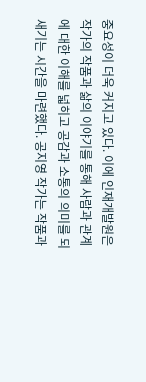중요성이 더욱 커지고 있다. 이에 인재개발원은 작가의 작품과 삶의 이야기를 통해 사람과 관계에 대한 이해를 넓히고 공감과 소통의 의미를 되새기는 시간을 마련했다. 공지영 작가는 작품과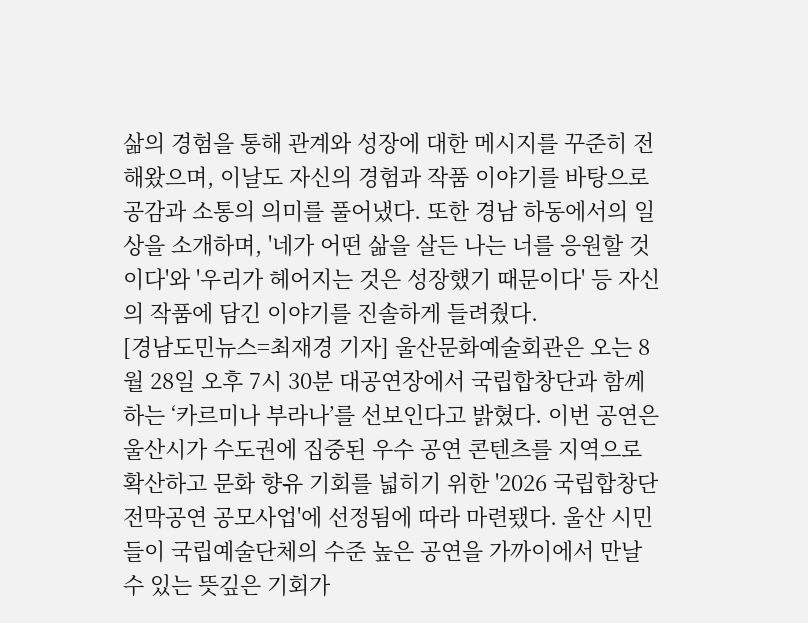삶의 경험을 통해 관계와 성장에 대한 메시지를 꾸준히 전해왔으며, 이날도 자신의 경험과 작품 이야기를 바탕으로 공감과 소통의 의미를 풀어냈다. 또한 경남 하동에서의 일상을 소개하며, '네가 어떤 삶을 살든 나는 너를 응원할 것이다'와 '우리가 헤어지는 것은 성장했기 때문이다' 등 자신의 작품에 담긴 이야기를 진솔하게 들려줬다.
[경남도민뉴스=최재경 기자] 울산문화예술회관은 오는 8월 28일 오후 7시 30분 대공연장에서 국립합창단과 함께하는 ‘카르미나 부라나’를 선보인다고 밝혔다. 이번 공연은 울산시가 수도권에 집중된 우수 공연 콘텐츠를 지역으로 확산하고 문화 향유 기회를 넓히기 위한 '2026 국립합창단 전막공연 공모사업'에 선정됨에 따라 마련됐다. 울산 시민들이 국립예술단체의 수준 높은 공연을 가까이에서 만날 수 있는 뜻깊은 기회가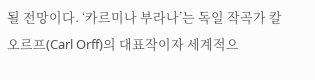될 전망이다. ‘카르미나 부라나’는 독일 작곡가 칼 오르프(Carl Orff)의 대표작이자 세계적으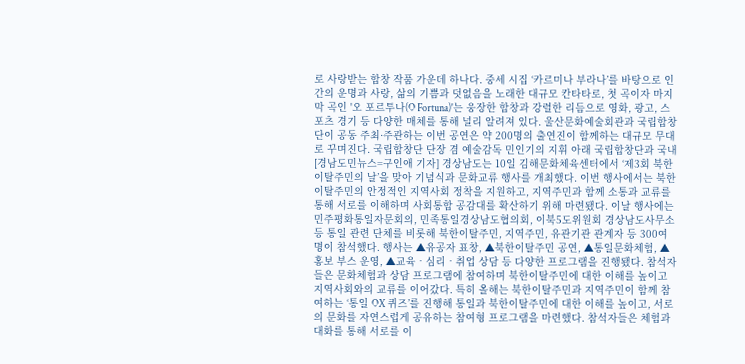로 사랑받는 합창 작품 가운데 하나다. 중세 시집 ‘카르미나 부라나’를 바탕으로 인간의 운명과 사랑, 삶의 기쁨과 덧없음을 노래한 대규모 칸타타로, 첫 곡이자 마지막 곡인 '오 포르투나(O Fortuna)'는 웅장한 합창과 강렬한 리듬으로 영화, 광고, 스포츠 경기 등 다양한 매체를 통해 널리 알려져 있다. 울산문화예술회관과 국립합창단이 공동 주최·주관하는 이번 공연은 약 200명의 출연진이 함께하는 대규모 무대로 꾸며진다. 국립합창단 단장 겸 예술감독 민인기의 지휘 아래 국립합창단과 국내
[경남도민뉴스=구인애 기자] 경상남도는 10일 김해문화체육센터에서 ‘제3회 북한이탈주민의 날’을 맞아 기념식과 문화교류 행사를 개최했다. 이번 행사에서는 북한이탈주민의 안정적인 지역사회 정착을 지원하고, 지역주민과 함께 소통과 교류를 통해 서로를 이해하며 사회통합 공감대를 확산하기 위해 마련됐다. 이날 행사에는 민주평화통일자문회의, 민족통일경상남도협의회, 이북5도위원회 경상남도사무소 등 통일 관련 단체를 비롯해 북한이탈주민, 지역주민, 유관기관 관계자 등 300여 명이 참석했다. 행사는 ▲유공자 표창, ▲북한이탈주민 공연, ▲통일문화체험, ▲ 홍보 부스 운영, ▲교육‧심리‧취업 상담 등 다양한 프로그램을 진행됐다. 참석자들은 문화체험과 상담 프로그램에 참여하며 북한이탈주민에 대한 이해를 높이고 지역사회와의 교류를 이어갔다. 특히 올해는 북한이탈주민과 지역주민이 함께 참여하는 ‘통일 OX 퀴즈’를 진행해 통일과 북한이탈주민에 대한 이해를 높이고, 서로의 문화를 자연스럽게 공유하는 참여형 프로그램을 마련했다. 참석자들은 체험과 대화를 통해 서로를 이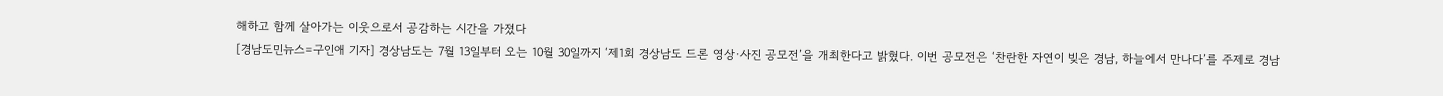해하고 함께 살아가는 이웃으로서 공감하는 시간을 가졌다
[경남도민뉴스=구인애 기자] 경상남도는 7월 13일부터 오는 10월 30일까지 ‘제1회 경상남도 드론 영상·사진 공모전’을 개최한다고 밝혔다. 이번 공모전은 ‘찬란한 자연이 빚은 경남, 하늘에서 만나다’를 주제로 경남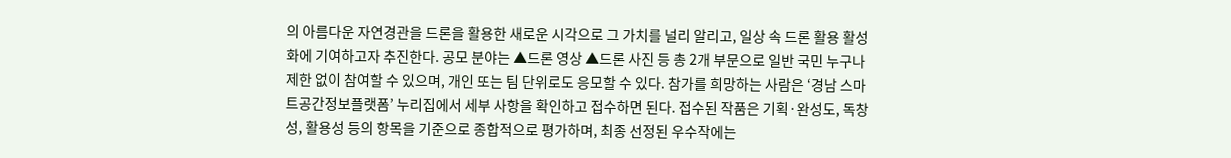의 아름다운 자연경관을 드론을 활용한 새로운 시각으로 그 가치를 널리 알리고, 일상 속 드론 활용 활성화에 기여하고자 추진한다. 공모 분야는 ▲드론 영상 ▲드론 사진 등 총 2개 부문으로 일반 국민 누구나 제한 없이 참여할 수 있으며, 개인 또는 팀 단위로도 응모할 수 있다. 참가를 희망하는 사람은 ‘경남 스마트공간정보플랫폼’ 누리집에서 세부 사항을 확인하고 접수하면 된다. 접수된 작품은 기획·완성도, 독창성, 활용성 등의 항목을 기준으로 종합적으로 평가하며, 최종 선정된 우수작에는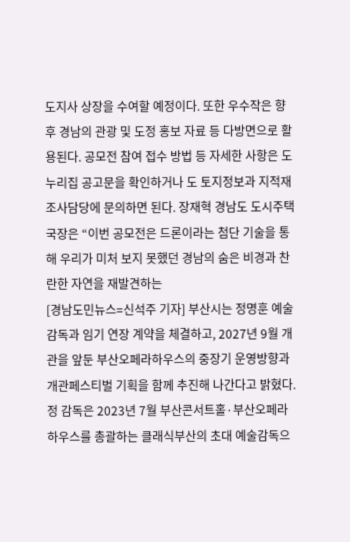도지사 상장을 수여할 예정이다. 또한 우수작은 향후 경남의 관광 및 도정 홍보 자료 등 다방면으로 활용된다. 공모전 참여 접수 방법 등 자세한 사항은 도 누리집 공고문을 확인하거나 도 토지정보과 지적재조사담당에 문의하면 된다. 장재혁 경남도 도시주택국장은 “이번 공모전은 드론이라는 첨단 기술을 통해 우리가 미처 보지 못했던 경남의 숨은 비경과 찬란한 자연을 재발견하는
[경남도민뉴스=신석주 기자] 부산시는 정명훈 예술감독과 임기 연장 계약을 체결하고, 2027년 9월 개관을 앞둔 부산오페라하우스의 중장기 운영방향과 개관페스티벌 기획을 함께 추진해 나간다고 밝혔다. 정 감독은 2023년 7월 부산콘서트홀·부산오페라하우스를 총괄하는 클래식부산의 초대 예술감독으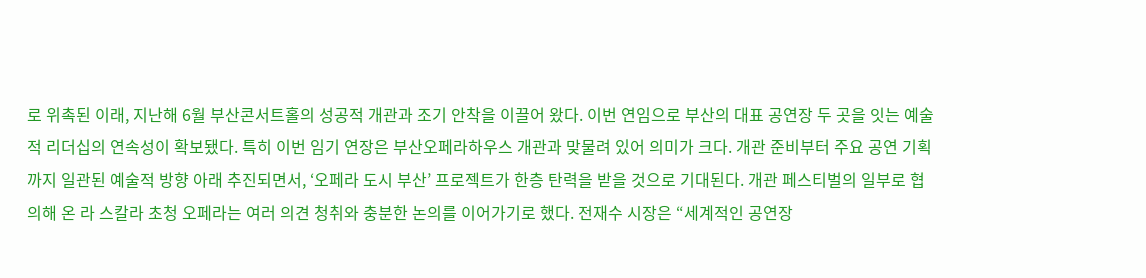로 위촉된 이래, 지난해 6월 부산콘서트홀의 성공적 개관과 조기 안착을 이끌어 왔다. 이번 연임으로 부산의 대표 공연장 두 곳을 잇는 예술적 리더십의 연속성이 확보됐다. 특히 이번 임기 연장은 부산오페라하우스 개관과 맞물려 있어 의미가 크다. 개관 준비부터 주요 공연 기획까지 일관된 예술적 방향 아래 추진되면서, ‘오페라 도시 부산’ 프로젝트가 한층 탄력을 받을 것으로 기대된다. 개관 페스티벌의 일부로 협의해 온 라 스칼라 초청 오페라는 여러 의견 청취와 충분한 논의를 이어가기로 했다. 전재수 시장은 “세계적인 공연장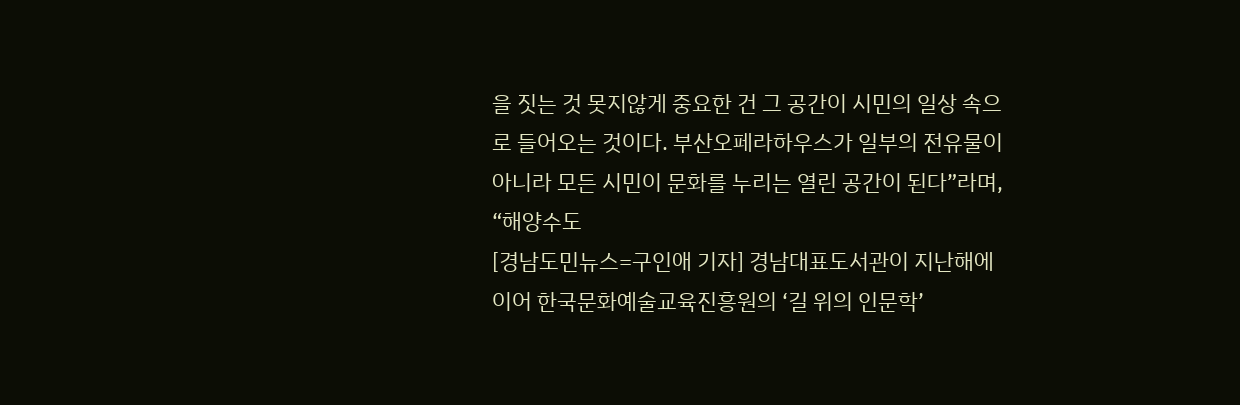을 짓는 것 못지않게 중요한 건 그 공간이 시민의 일상 속으로 들어오는 것이다. 부산오페라하우스가 일부의 전유물이 아니라 모든 시민이 문화를 누리는 열린 공간이 된다”라며, “해양수도
[경남도민뉴스=구인애 기자] 경남대표도서관이 지난해에 이어 한국문화예술교육진흥원의 ‘길 위의 인문학’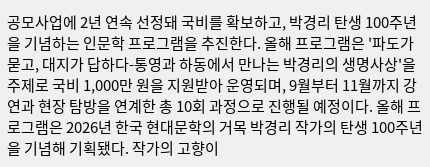공모사업에 2년 연속 선정돼 국비를 확보하고, 박경리 탄생 100주년을 기념하는 인문학 프로그램을 추진한다. 올해 프로그램은 '파도가 묻고, 대지가 답하다-통영과 하동에서 만나는 박경리의 생명사상'을 주제로 국비 1,000만 원을 지원받아 운영되며, 9월부터 11월까지 강연과 현장 탐방을 연계한 총 10회 과정으로 진행될 예정이다. 올해 프로그램은 2026년 한국 현대문학의 거목 박경리 작가의 탄생 100주년을 기념해 기획됐다. 작가의 고향이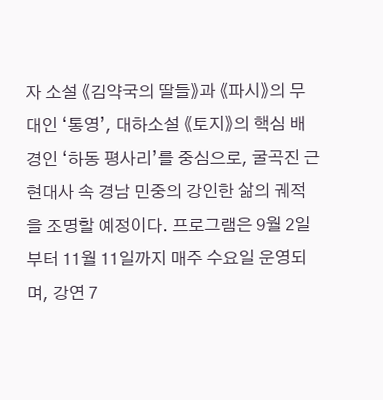자 소설 《김약국의 딸들》과 《파시》의 무대인 ‘통영’, 대하소설 《토지》의 핵심 배경인 ‘하동 평사리’를 중심으로, 굴곡진 근현대사 속 경남 민중의 강인한 삶의 궤적을 조명할 예정이다. 프로그램은 9월 2일부터 11월 11일까지 매주 수요일 운영되며, 강연 7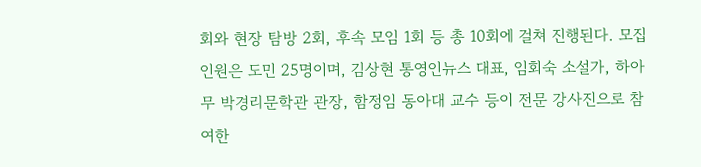회와 현장 탐방 2회, 후속 모임 1회 등 총 10회에 걸쳐 진행된다. 모집 인원은 도민 25명이며, 김상현 통영인뉴스 대표, 임회숙 소설가, 하아무 박경리문학관 관장, 함정임 동아대 교수 등이 전문 강사진으로 참여한